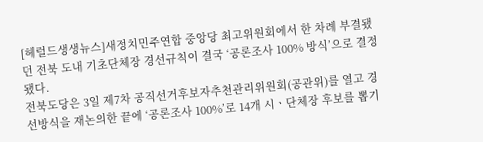[헤럴드생생뉴스]새정치민주연합 중앙당 최고위원회에서 한 차례 부결됐던 전북 도내 기초단체장 경선규칙이 결국 ‘공론조사 100% 방식’으로 결정됐다.
전북도당은 3일 제7차 공직선거후보자추천관리위원회(공관위)를 열고 경선방식을 재논의한 끝에 ‘공론조사 100%’로 14개 시ㆍ단체장 후보를 뽑기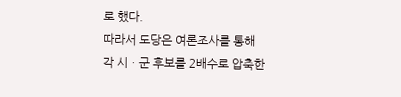로 했다.
따라서 도당은 여론조사를 통해 각 시ㆍ군 후보를 2배수로 압축한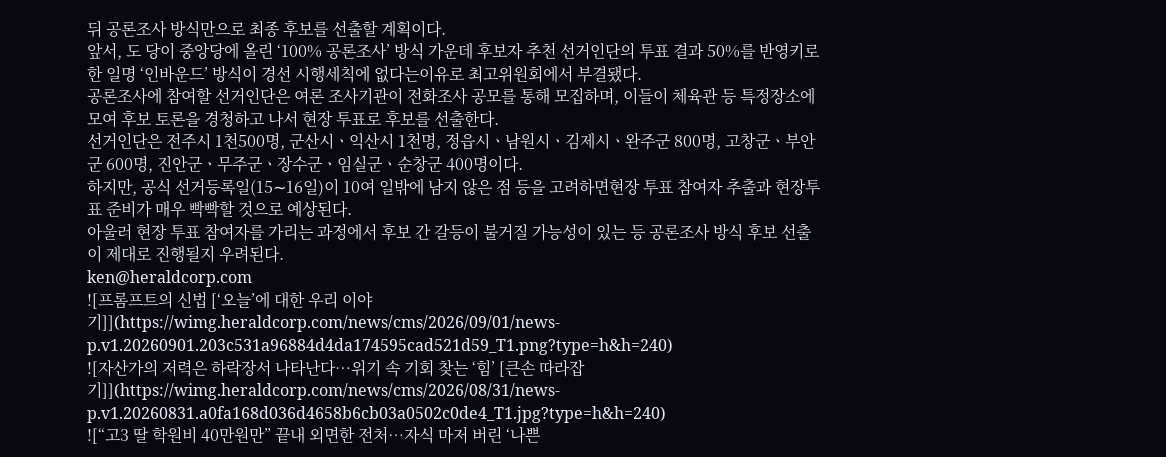뒤 공론조사 방식만으로 최종 후보를 선출할 계획이다.
앞서, 도 당이 중앙당에 올린 ‘100% 공론조사’ 방식 가운데 후보자 추천 선거인단의 투표 결과 50%를 반영키로 한 일명 ‘인바운드’ 방식이 경선 시행세칙에 없다는이유로 최고위원회에서 부결됐다.
공론조사에 참여할 선거인단은 여론 조사기관이 전화조사 공모를 통해 모집하며, 이들이 체육관 등 특정장소에 모여 후보 토론을 경청하고 나서 현장 투표로 후보를 선출한다.
선거인단은 전주시 1천500명, 군산시ㆍ익산시 1천명, 정읍시ㆍ남원시ㆍ김제시ㆍ완주군 800명, 고창군ㆍ부안군 600명, 진안군ㆍ무주군ㆍ장수군ㆍ임실군ㆍ순창군 400명이다.
하지만, 공식 선거등록일(15∼16일)이 10여 일밖에 남지 않은 점 등을 고려하면현장 투표 참여자 추출과 현장투표 준비가 매우 빡빡할 것으로 예상된다.
아울러 현장 투표 참여자를 가리는 과정에서 후보 간 갈등이 불거질 가능성이 있는 등 공론조사 방식 후보 선출이 제대로 진행될지 우려된다.
ken@heraldcorp.com
![프롬프트의 신법 [‘오늘’에 대한 우리 이야기]](https://wimg.heraldcorp.com/news/cms/2026/09/01/news-p.v1.20260901.203c531a96884d4da174595cad521d59_T1.png?type=h&h=240)
![자산가의 저력은 하락장서 나타난다…위기 속 기회 찾는 ‘힘’ [큰손 따라잡기]](https://wimg.heraldcorp.com/news/cms/2026/08/31/news-p.v1.20260831.a0fa168d036d4658b6cb03a0502c0de4_T1.jpg?type=h&h=240)
![“고3 딸 학원비 40만원만” 끝내 외면한 전처…자식 마저 버린 ‘나쁜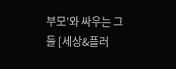부모’와 싸우는 그들 [세상&플러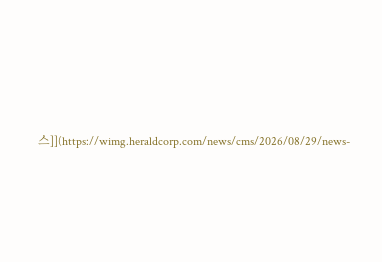스]](https://wimg.heraldcorp.com/news/cms/2026/08/29/news-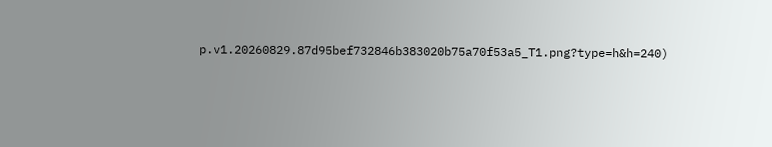p.v1.20260829.87d95bef732846b383020b75a70f53a5_T1.png?type=h&h=240)